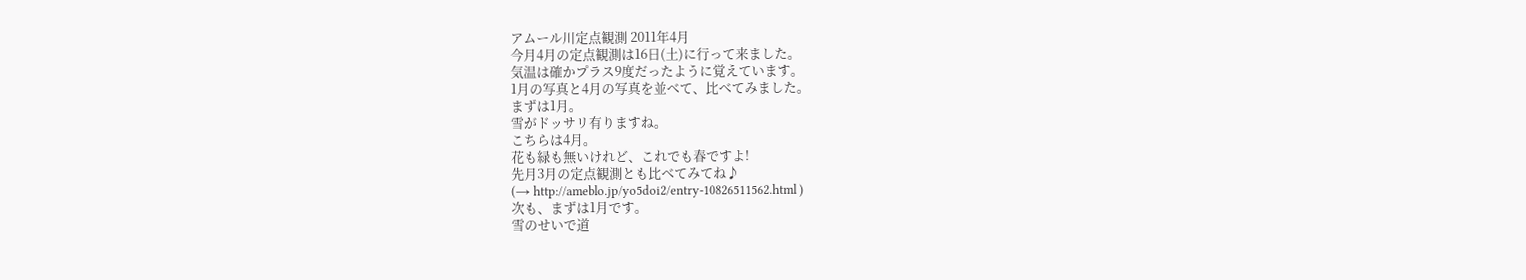アムール川定点観測 2011年4月
今月4月の定点観測は16日(土)に行って来ました。
気温は確かプラス9度だったように覚えています。
1月の写真と4月の写真を並べて、比べてみました。
まずは1月。
雪がドッサリ有りますね。
こちらは4月。
花も緑も無いけれど、これでも春ですよ!
先月3月の定点観測とも比べてみてね♪
(→ http://ameblo.jp/yo5doi2/entry-10826511562.html )
次も、まずは1月です。
雪のせいで道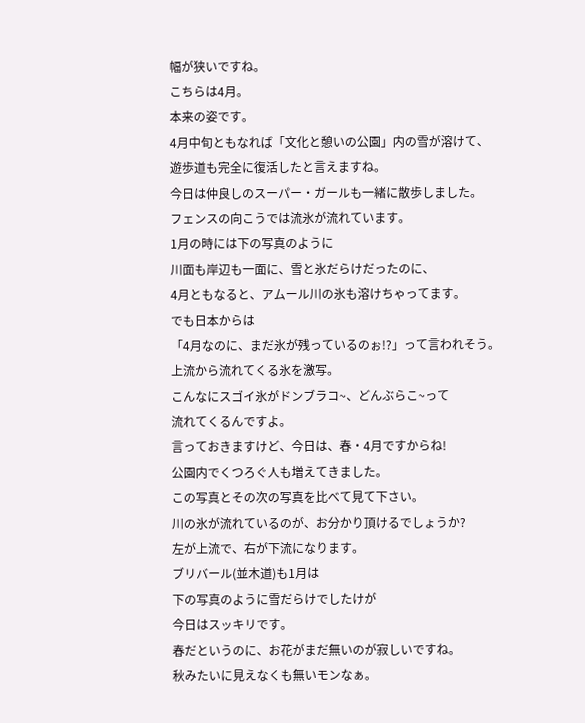幅が狭いですね。
こちらは4月。
本来の姿です。
4月中旬ともなれば「文化と憩いの公園」内の雪が溶けて、
遊歩道も完全に復活したと言えますね。
今日は仲良しのスーパー・ガールも一緒に散歩しました。
フェンスの向こうでは流氷が流れています。
1月の時には下の写真のように
川面も岸辺も一面に、雪と氷だらけだったのに、
4月ともなると、アムール川の氷も溶けちゃってます。
でも日本からは
「4月なのに、まだ氷が残っているのぉ!?」って言われそう。
上流から流れてくる氷を激写。
こんなにスゴイ氷がドンブラコ~、どんぶらこ~って
流れてくるんですよ。
言っておきますけど、今日は、春・4月ですからね!
公園内でくつろぐ人も増えてきました。
この写真とその次の写真を比べて見て下さい。
川の氷が流れているのが、お分かり頂けるでしょうか?
左が上流で、右が下流になります。
ブリバール(並木道)も1月は
下の写真のように雪だらけでしたけが
今日はスッキリです。
春だというのに、お花がまだ無いのが寂しいですね。
秋みたいに見えなくも無いモンなぁ。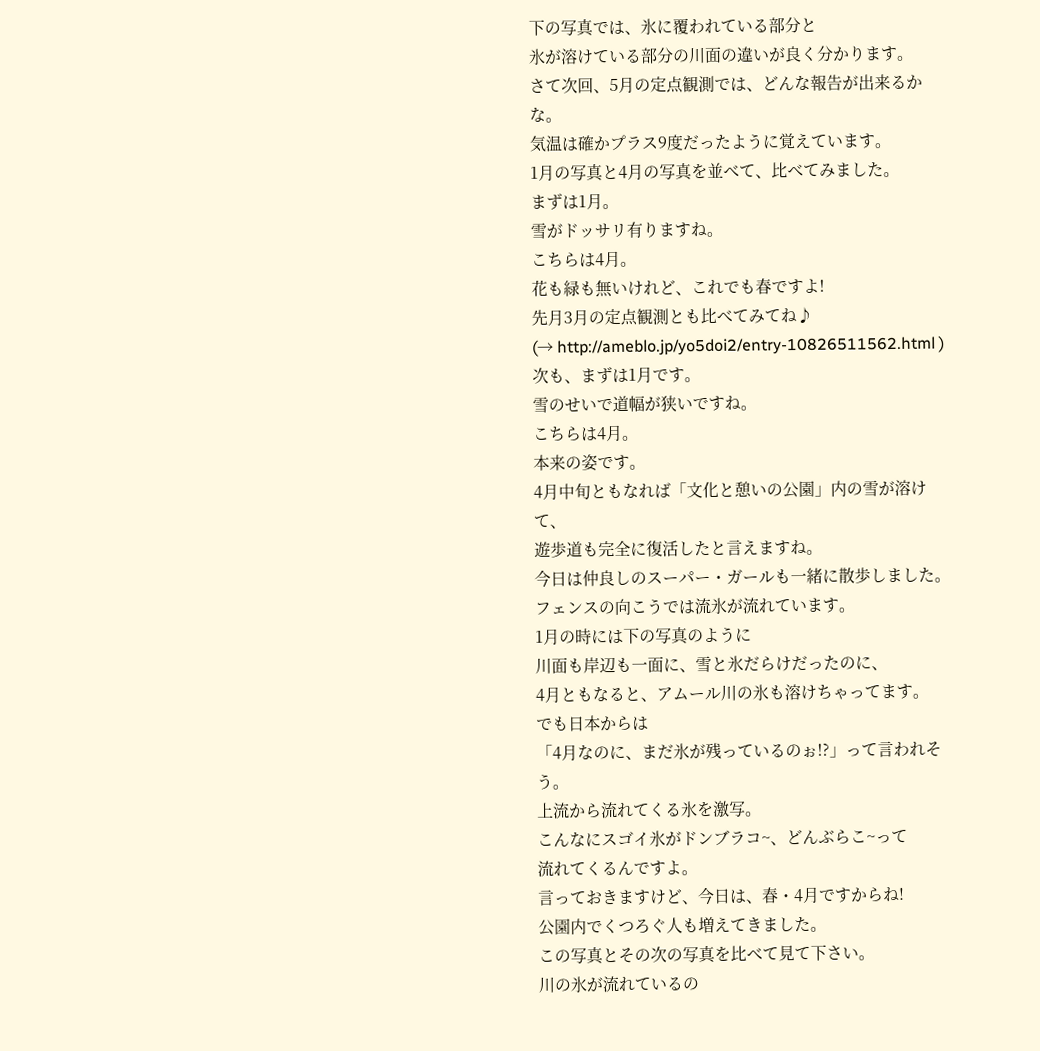下の写真では、氷に覆われている部分と
氷が溶けている部分の川面の違いが良く分かります。
さて次回、5月の定点観測では、どんな報告が出来るかな。
気温は確かプラス9度だったように覚えています。
1月の写真と4月の写真を並べて、比べてみました。
まずは1月。
雪がドッサリ有りますね。
こちらは4月。
花も緑も無いけれど、これでも春ですよ!
先月3月の定点観測とも比べてみてね♪
(→ http://ameblo.jp/yo5doi2/entry-10826511562.html )
次も、まずは1月です。
雪のせいで道幅が狭いですね。
こちらは4月。
本来の姿です。
4月中旬ともなれば「文化と憩いの公園」内の雪が溶けて、
遊歩道も完全に復活したと言えますね。
今日は仲良しのスーパー・ガールも一緒に散歩しました。
フェンスの向こうでは流氷が流れています。
1月の時には下の写真のように
川面も岸辺も一面に、雪と氷だらけだったのに、
4月ともなると、アムール川の氷も溶けちゃってます。
でも日本からは
「4月なのに、まだ氷が残っているのぉ!?」って言われそう。
上流から流れてくる氷を激写。
こんなにスゴイ氷がドンブラコ~、どんぶらこ~って
流れてくるんですよ。
言っておきますけど、今日は、春・4月ですからね!
公園内でくつろぐ人も増えてきました。
この写真とその次の写真を比べて見て下さい。
川の氷が流れているの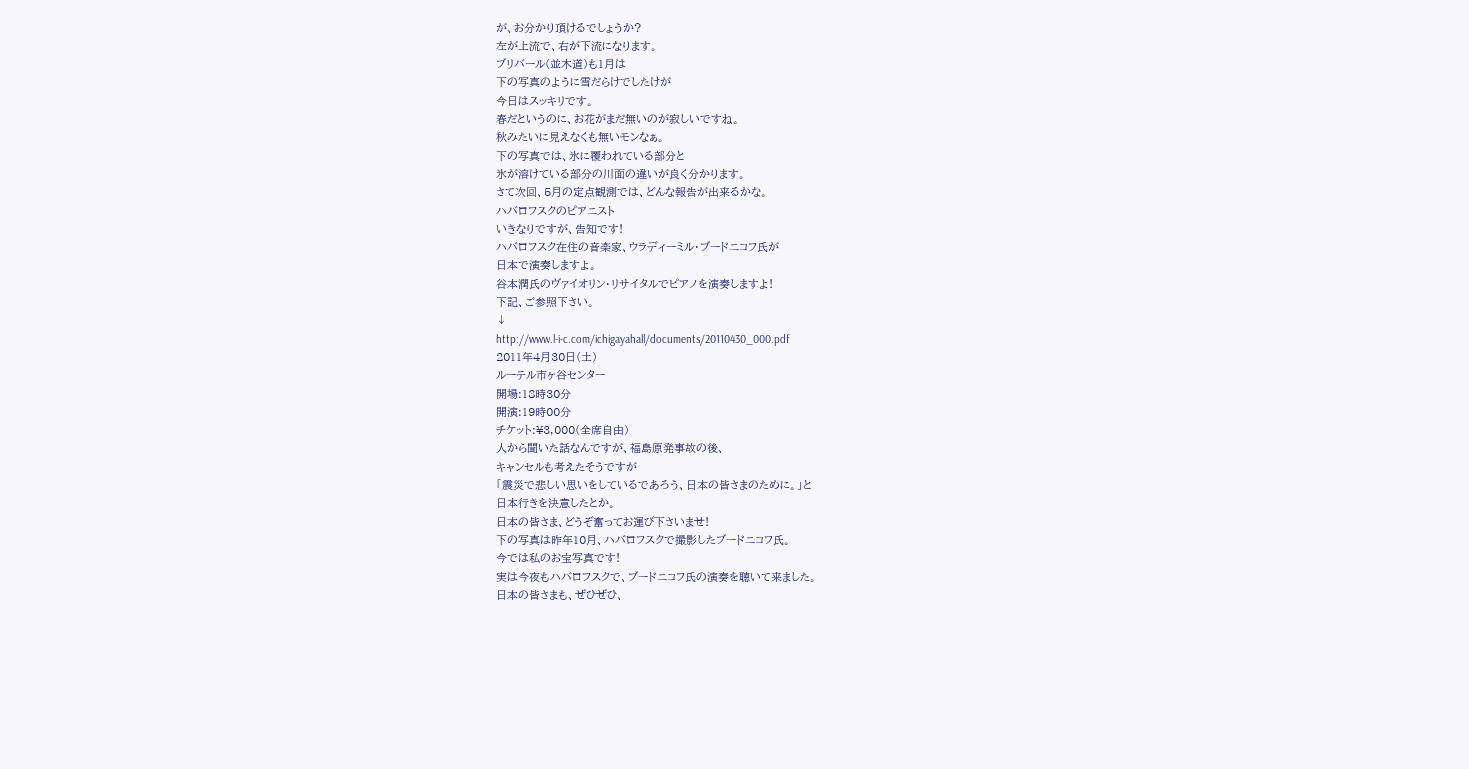が、お分かり頂けるでしょうか?
左が上流で、右が下流になります。
ブリバール(並木道)も1月は
下の写真のように雪だらけでしたけが
今日はスッキリです。
春だというのに、お花がまだ無いのが寂しいですね。
秋みたいに見えなくも無いモンなぁ。
下の写真では、氷に覆われている部分と
氷が溶けている部分の川面の違いが良く分かります。
さて次回、5月の定点観測では、どんな報告が出来るかな。
ハバロフスクのピアニスト
いきなりですが、告知です!
ハバロフスク在住の音楽家、ウラディーミル・ブードニコフ氏が
日本で演奏しますよ。
谷本潤氏のヴァイオリン・リサイタルでピアノを演奏しますよ!
下記、ご参照下さい。
↓
http://www.l-i-c.com/ichigayahall/documents/20110430_000.pdf
2011年4月30日(土)
ルーテル市ヶ谷センター
開場:18時30分
開演:19時00分
チケット:¥3,000(全席自由)
人から聞いた話なんですが、福島原発事故の後、
キャンセルも考えたそうですが
「震災で悲しい思いをしているであろう、日本の皆さまのために。」と
日本行きを決意したとか。
日本の皆さま、どうぞ奮ってお運び下さいませ!
下の写真は昨年10月、ハバロフスクで撮影したブードニコフ氏。
今では私のお宝写真です!
実は今夜もハバロフスクで、ブードニコフ氏の演奏を聴いて来ました。
日本の皆さまも、ぜひぜひ、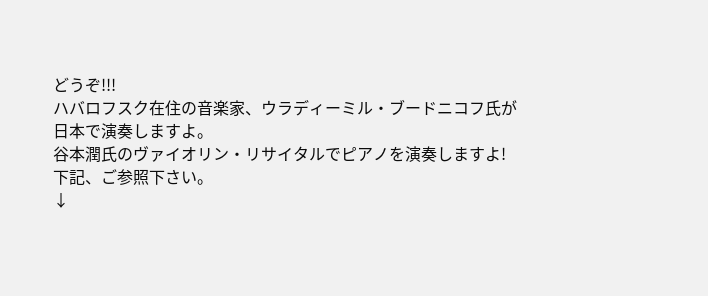どうぞ!!!
ハバロフスク在住の音楽家、ウラディーミル・ブードニコフ氏が
日本で演奏しますよ。
谷本潤氏のヴァイオリン・リサイタルでピアノを演奏しますよ!
下記、ご参照下さい。
↓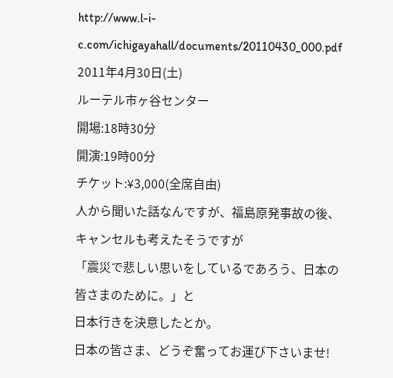http://www.l-i-c.com/ichigayahall/documents/20110430_000.pdf
2011年4月30日(土)
ルーテル市ヶ谷センター
開場:18時30分
開演:19時00分
チケット:¥3,000(全席自由)
人から聞いた話なんですが、福島原発事故の後、
キャンセルも考えたそうですが
「震災で悲しい思いをしているであろう、日本の皆さまのために。」と
日本行きを決意したとか。
日本の皆さま、どうぞ奮ってお運び下さいませ!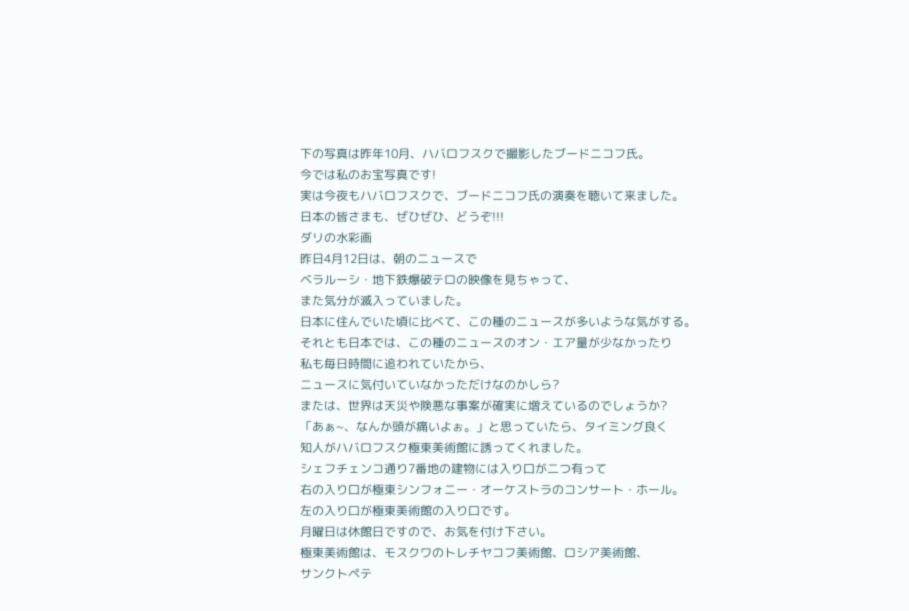下の写真は昨年10月、ハバロフスクで撮影したブードニコフ氏。
今では私のお宝写真です!
実は今夜もハバロフスクで、ブードニコフ氏の演奏を聴いて来ました。
日本の皆さまも、ぜひぜひ、どうぞ!!!
ダリの水彩画
昨日4月12日は、朝のニュースで
ベラルーシ・地下鉄爆破テロの映像を見ちゃって、
また気分が滅入っていました。
日本に住んでいた頃に比べて、この種のニュースが多いような気がする。
それとも日本では、この種のニュースのオン・エア量が少なかったり
私も毎日時間に追われていたから、
ニュースに気付いていなかっただけなのかしら?
または、世界は天災や険悪な事案が確実に増えているのでしょうか?
「あぁ~、なんか頭が痛いよぉ。」と思っていたら、タイミング良く
知人がハバロフスク極東美術館に誘ってくれました。
シェフチェンコ通り7番地の建物には入り口が二つ有って
右の入り口が極東シンフォニー・オーケストラのコンサート・ホール。
左の入り口が極東美術館の入り口です。
月曜日は休館日ですので、お気を付け下さい。
極東美術館は、モスクワのトレチヤコフ美術館、ロシア美術館、
サンクトペテ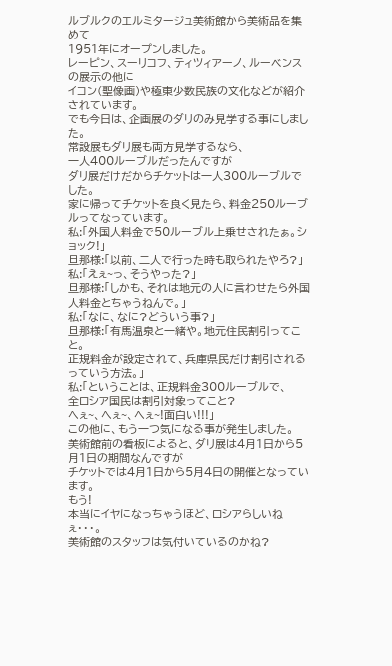ルブルクのエルミタージュ美術館から美術品を集めて
1951年にオープンしました。
レーピン、スーリコフ、ティツィアーノ、ルーベンスの展示の他に
イコン(聖像画)や極東少数民族の文化などが紹介されています。
でも今日は、企画展のダリのみ見学する事にしました。
常設展もダリ展も両方見学するなら、
一人400ルーブルだったんですが
ダリ展だけだからチケットは一人300ルーブルでした。
家に帰ってチケットを良く見たら、料金250ルーブルってなっています。
私:「外国人料金で50ルーブル上乗せされたぁ。ショック!」
旦那様:「以前、二人で行った時も取られたやろ?」
私:「えぇ~っ、そうやった?」
旦那様:「しかも、それは地元の人に言わせたら外国人料金とちゃうねんで。」
私:「なに、なに?どういう事?」
旦那様:「有馬温泉と一緒や。地元住民割引ってこと。
正規料金が設定されて、兵庫県民だけ割引されるっていう方法。」
私:「ということは、正規料金300ルーブルで、
全ロシア国民は割引対象ってこと?
へぇ~、へぇ~、へぇ~!面白い!!!」
この他に、もう一つ気になる事が発生しました。
美術館前の看板によると、ダリ展は4月1日から5月1日の期間なんですが
チケットでは4月1日から5月4日の開催となっています。
もう!
本当にイヤになっちゃうほど、ロシアらしいねぇ・・・。
美術館のスタッフは気付いているのかね?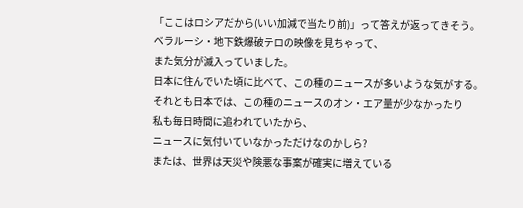「ここはロシアだから(いい加減で当たり前)」って答えが返ってきそう。
ベラルーシ・地下鉄爆破テロの映像を見ちゃって、
また気分が滅入っていました。
日本に住んでいた頃に比べて、この種のニュースが多いような気がする。
それとも日本では、この種のニュースのオン・エア量が少なかったり
私も毎日時間に追われていたから、
ニュースに気付いていなかっただけなのかしら?
または、世界は天災や険悪な事案が確実に増えている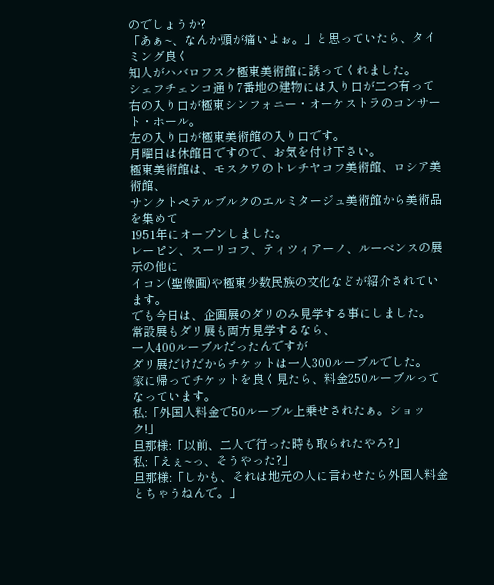のでしょうか?
「あぁ~、なんか頭が痛いよぉ。」と思っていたら、タイミング良く
知人がハバロフスク極東美術館に誘ってくれました。
シェフチェンコ通り7番地の建物には入り口が二つ有って
右の入り口が極東シンフォニー・オーケストラのコンサート・ホール。
左の入り口が極東美術館の入り口です。
月曜日は休館日ですので、お気を付け下さい。
極東美術館は、モスクワのトレチヤコフ美術館、ロシア美術館、
サンクトペテルブルクのエルミタージュ美術館から美術品を集めて
1951年にオープンしました。
レーピン、スーリコフ、ティツィアーノ、ルーベンスの展示の他に
イコン(聖像画)や極東少数民族の文化などが紹介されています。
でも今日は、企画展のダリのみ見学する事にしました。
常設展もダリ展も両方見学するなら、
一人400ルーブルだったんですが
ダリ展だけだからチケットは一人300ルーブルでした。
家に帰ってチケットを良く見たら、料金250ルーブルってなっています。
私:「外国人料金で50ルーブル上乗せされたぁ。ショック!」
旦那様:「以前、二人で行った時も取られたやろ?」
私:「えぇ~っ、そうやった?」
旦那様:「しかも、それは地元の人に言わせたら外国人料金とちゃうねんで。」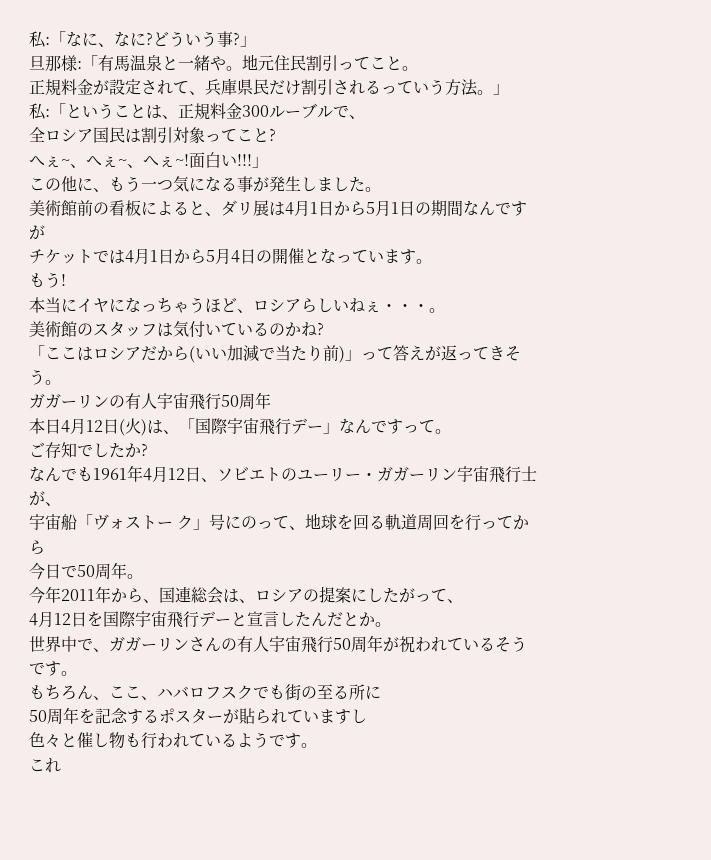私:「なに、なに?どういう事?」
旦那様:「有馬温泉と一緒や。地元住民割引ってこと。
正規料金が設定されて、兵庫県民だけ割引されるっていう方法。」
私:「ということは、正規料金300ルーブルで、
全ロシア国民は割引対象ってこと?
へぇ~、へぇ~、へぇ~!面白い!!!」
この他に、もう一つ気になる事が発生しました。
美術館前の看板によると、ダリ展は4月1日から5月1日の期間なんですが
チケットでは4月1日から5月4日の開催となっています。
もう!
本当にイヤになっちゃうほど、ロシアらしいねぇ・・・。
美術館のスタッフは気付いているのかね?
「ここはロシアだから(いい加減で当たり前)」って答えが返ってきそう。
ガガーリンの有人宇宙飛行50周年
本日4月12日(火)は、「国際宇宙飛行デー」なんですって。
ご存知でしたか?
なんでも1961年4月12日、ソビエトのユーリー・ガガーリン宇宙飛行士が、
宇宙船「ヴォストー ク」号にのって、地球を回る軌道周回を行ってから
今日で50周年。
今年2011年から、国連総会は、ロシアの提案にしたがって、
4月12日を国際宇宙飛行デーと宣言したんだとか。
世界中で、ガガーリンさんの有人宇宙飛行50周年が祝われているそうです。
もちろん、ここ、ハバロフスクでも街の至る所に
50周年を記念するポスターが貼られていますし
色々と催し物も行われているようです。
これ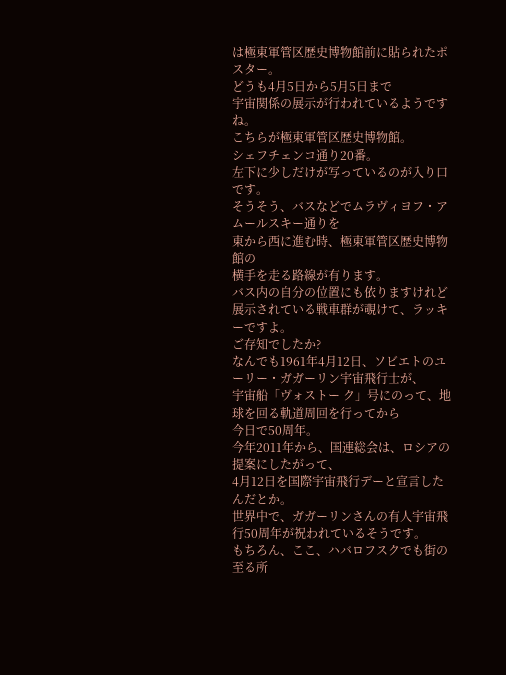は極東軍管区歴史博物館前に貼られたポスター。
どうも4月5日から5月5日まで
宇宙関係の展示が行われているようですね。
こちらが極東軍管区歴史博物館。
シェフチェンコ通り20番。
左下に少しだけが写っているのが入り口です。
そうそう、バスなどでムラヴィヨフ・アムールスキー通りを
東から西に進む時、極東軍管区歴史博物館の
横手を走る路線が有ります。
バス内の自分の位置にも依りますけれど
展示されている戦車群が覗けて、ラッキーですよ。
ご存知でしたか?
なんでも1961年4月12日、ソビエトのユーリー・ガガーリン宇宙飛行士が、
宇宙船「ヴォストー ク」号にのって、地球を回る軌道周回を行ってから
今日で50周年。
今年2011年から、国連総会は、ロシアの提案にしたがって、
4月12日を国際宇宙飛行デーと宣言したんだとか。
世界中で、ガガーリンさんの有人宇宙飛行50周年が祝われているそうです。
もちろん、ここ、ハバロフスクでも街の至る所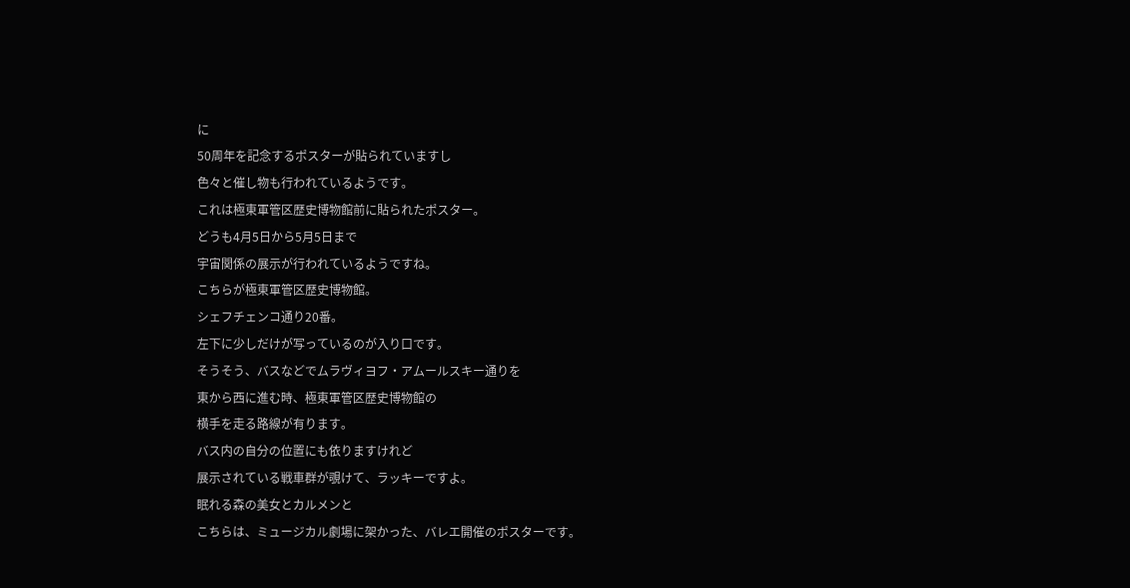に
50周年を記念するポスターが貼られていますし
色々と催し物も行われているようです。
これは極東軍管区歴史博物館前に貼られたポスター。
どうも4月5日から5月5日まで
宇宙関係の展示が行われているようですね。
こちらが極東軍管区歴史博物館。
シェフチェンコ通り20番。
左下に少しだけが写っているのが入り口です。
そうそう、バスなどでムラヴィヨフ・アムールスキー通りを
東から西に進む時、極東軍管区歴史博物館の
横手を走る路線が有ります。
バス内の自分の位置にも依りますけれど
展示されている戦車群が覗けて、ラッキーですよ。
眠れる森の美女とカルメンと
こちらは、ミュージカル劇場に架かった、バレエ開催のポスターです。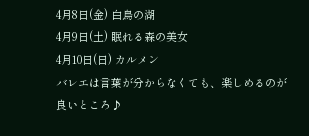4月8日(金) 白鳥の湖
4月9日(土) 眠れる森の美女
4月10日(日) カルメン
バレエは言葉が分からなくても、楽しめるのが良いところ♪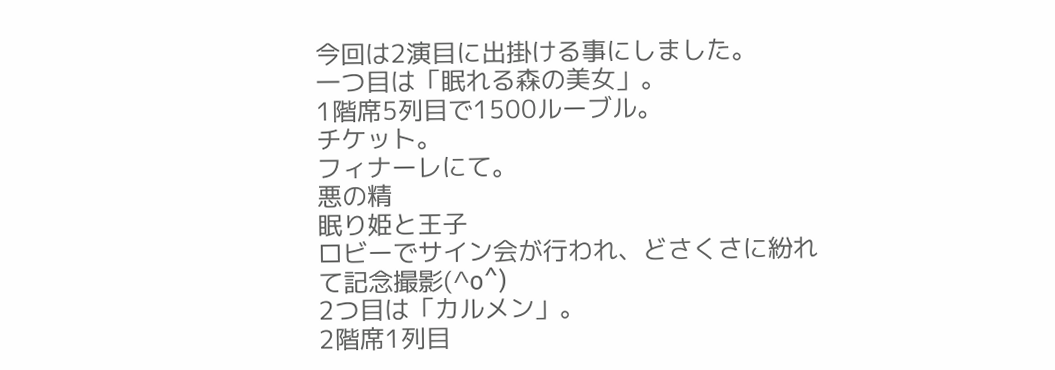今回は2演目に出掛ける事にしました。
一つ目は「眠れる森の美女」。
1階席5列目で1500ルーブル。
チケット。
フィナーレにて。
悪の精
眠り姫と王子
ロビーでサイン会が行われ、どさくさに紛れて記念撮影(^o^)
2つ目は「カルメン」。
2階席1列目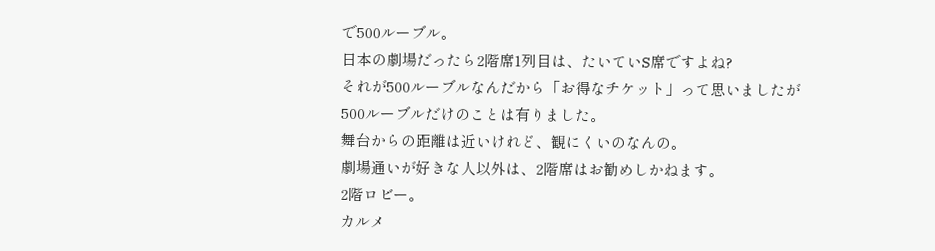で500ルーブル。
日本の劇場だったら2階席1列目は、たいていS席ですよね?
それが500ルーブルなんだから「お得なチケット」って思いましたが
500ルーブルだけのことは有りました。
舞台からの距離は近いけれど、観にくいのなんの。
劇場通いが好きな人以外は、2階席はお勧めしかねます。
2階ロビー。
カルメ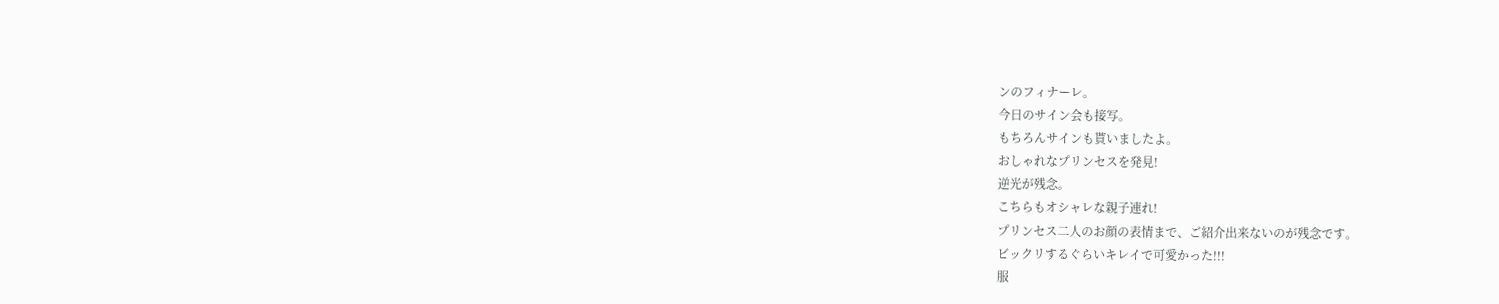ンのフィナーレ。
今日のサイン会も接写。
もちろんサインも貰いましたよ。
おしゃれなプリンセスを発見!
逆光が残念。
こちらもオシャレな親子連れ!
プリンセス二人のお顔の表情まで、ご紹介出来ないのが残念です。
ビックリするぐらいキレイで可愛かった!!!
服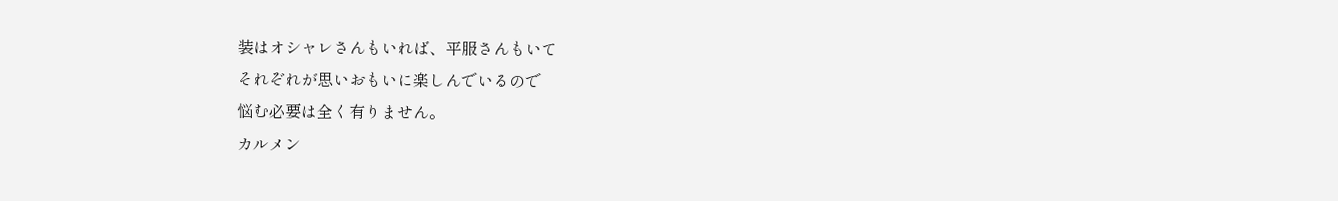装はオシャレさんもいれば、平服さんもいて
それぞれが思いおもいに楽しんでいるので
悩む必要は全く有りません。
カルメン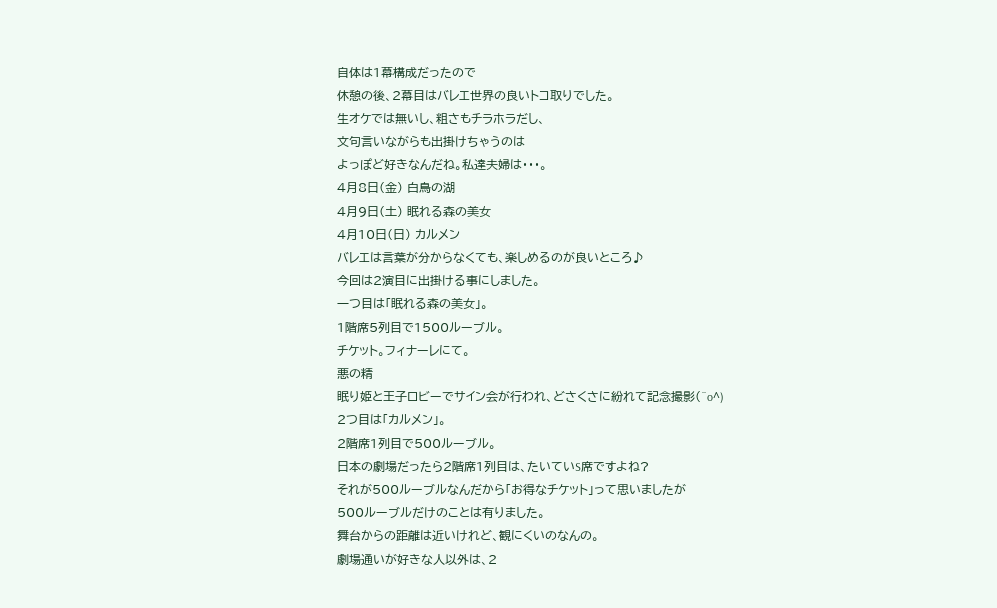自体は1幕構成だったので
休憩の後、2幕目はバレエ世界の良いトコ取りでした。
生オケでは無いし、粗さもチラホラだし、
文句言いながらも出掛けちゃうのは
よっぽど好きなんだね。私達夫婦は・・・。
4月8日(金) 白鳥の湖
4月9日(土) 眠れる森の美女
4月10日(日) カルメン
バレエは言葉が分からなくても、楽しめるのが良いところ♪
今回は2演目に出掛ける事にしました。
一つ目は「眠れる森の美女」。
1階席5列目で1500ルーブル。
チケット。フィナーレにて。
悪の精
眠り姫と王子ロビーでサイン会が行われ、どさくさに紛れて記念撮影(^o^)
2つ目は「カルメン」。
2階席1列目で500ルーブル。
日本の劇場だったら2階席1列目は、たいていS席ですよね?
それが500ルーブルなんだから「お得なチケット」って思いましたが
500ルーブルだけのことは有りました。
舞台からの距離は近いけれど、観にくいのなんの。
劇場通いが好きな人以外は、2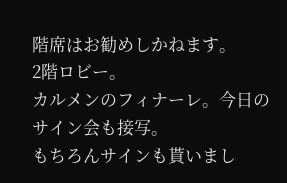階席はお勧めしかねます。
2階ロビー。
カルメンのフィナーレ。今日のサイン会も接写。
もちろんサインも貰いまし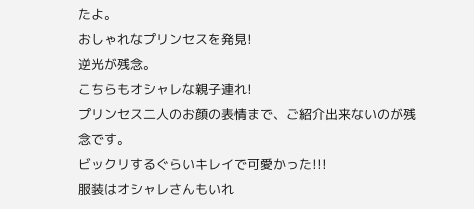たよ。
おしゃれなプリンセスを発見!
逆光が残念。
こちらもオシャレな親子連れ!
プリンセス二人のお顔の表情まで、ご紹介出来ないのが残念です。
ビックリするぐらいキレイで可愛かった!!!
服装はオシャレさんもいれ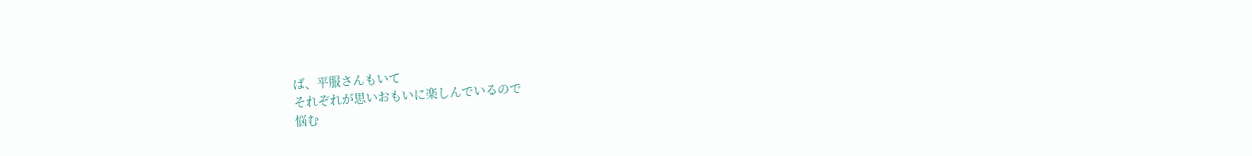ば、平服さんもいて
それぞれが思いおもいに楽しんでいるので
悩む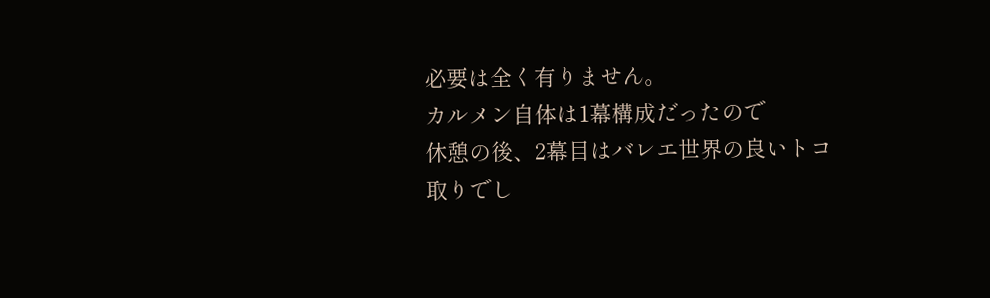必要は全く有りません。
カルメン自体は1幕構成だったので
休憩の後、2幕目はバレエ世界の良いトコ取りでし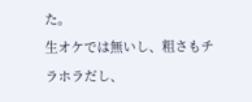た。
生オケでは無いし、粗さもチラホラだし、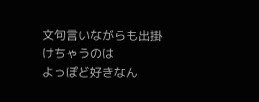文句言いながらも出掛けちゃうのは
よっぽど好きなん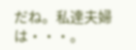だね。私達夫婦は・・・。